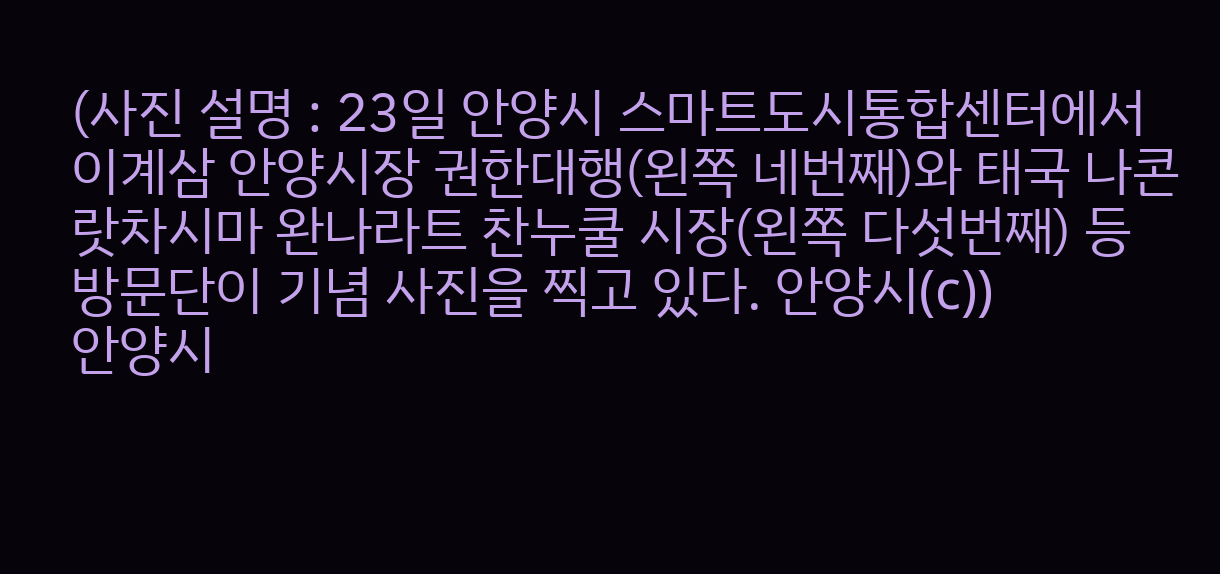(사진 설명 : 23일 안양시 스마트도시통합센터에서 이계삼 안양시장 권한대행(왼쪽 네번째)와 태국 나콘랏차시마 완나라트 찬누쿨 시장(왼쪽 다섯번째) 등 방문단이 기념 사진을 찍고 있다. 안양시(c))
안양시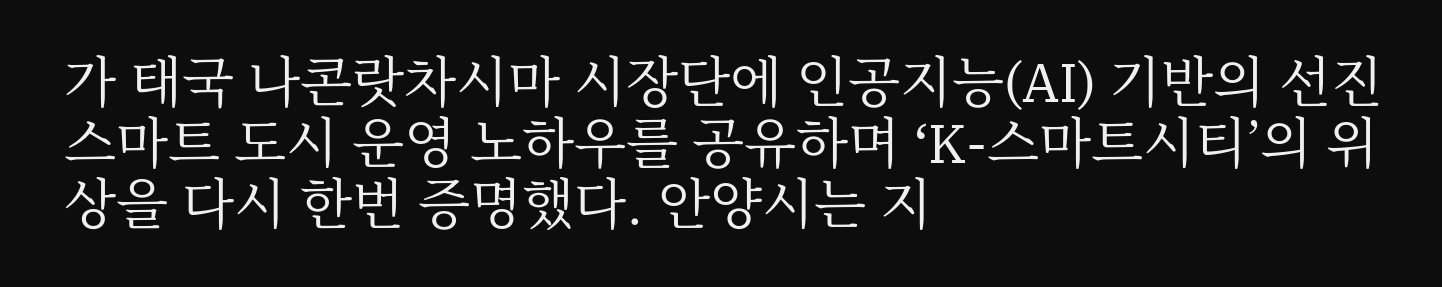가 태국 나콘랏차시마 시장단에 인공지능(AI) 기반의 선진 스마트 도시 운영 노하우를 공유하며 ‘K-스마트시티’의 위상을 다시 한번 증명했다. 안양시는 지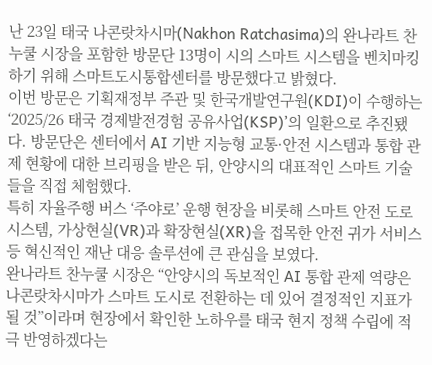난 23일 태국 나콘랏차시마(Nakhon Ratchasima)의 완나라트 찬누쿨 시장을 포함한 방문단 13명이 시의 스마트 시스템을 벤치마킹하기 위해 스마트도시통합센터를 방문했다고 밝혔다.
이번 방문은 기획재정부 주관 및 한국개발연구원(KDI)이 수행하는 ‘2025/26 태국 경제발전경험 공유사업(KSP)’의 일환으로 추진됐다. 방문단은 센터에서 AI 기반 지능형 교통·안전 시스템과 통합 관제 현황에 대한 브리핑을 받은 뒤, 안양시의 대표적인 스마트 기술들을 직접 체험했다.
특히 자율주행 버스 ‘주야로’ 운행 현장을 비롯해 스마트 안전 도로 시스템, 가상현실(VR)과 확장현실(XR)을 접목한 안전 귀가 서비스 등 혁신적인 재난 대응 솔루션에 큰 관심을 보였다.
완나라트 찬누쿨 시장은 “안양시의 독보적인 AI 통합 관제 역량은 나콘랏차시마가 스마트 도시로 전환하는 데 있어 결정적인 지표가 될 것”이라며 현장에서 확인한 노하우를 태국 현지 정책 수립에 적극 반영하겠다는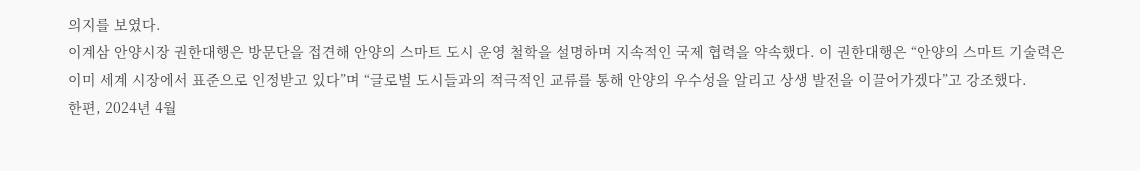의지를 보였다.
이계삼 안양시장 권한대행은 방문단을 접견해 안양의 스마트 도시 운영 철학을 설명하며 지속적인 국제 협력을 약속했다. 이 권한대행은 “안양의 스마트 기술력은 이미 세계 시장에서 표준으로 인정받고 있다”며 “글로벌 도시들과의 적극적인 교류를 통해 안양의 우수성을 알리고 상생 발전을 이끌어가겠다”고 강조했다.
한편, 2024년 4월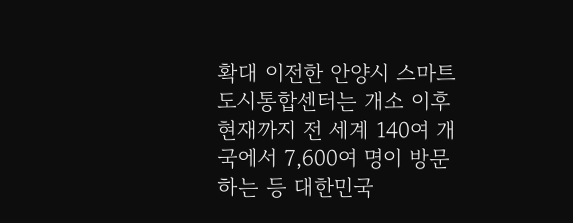확대 이전한 안양시 스마트도시통합센터는 개소 이후 현재까지 전 세계 140여 개국에서 7,600여 명이 방문하는 등 대한민국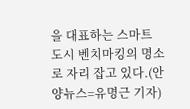을 대표하는 스마트 도시 벤치마킹의 명소로 자리 잡고 있다.(안양뉴스=유명근 기자)